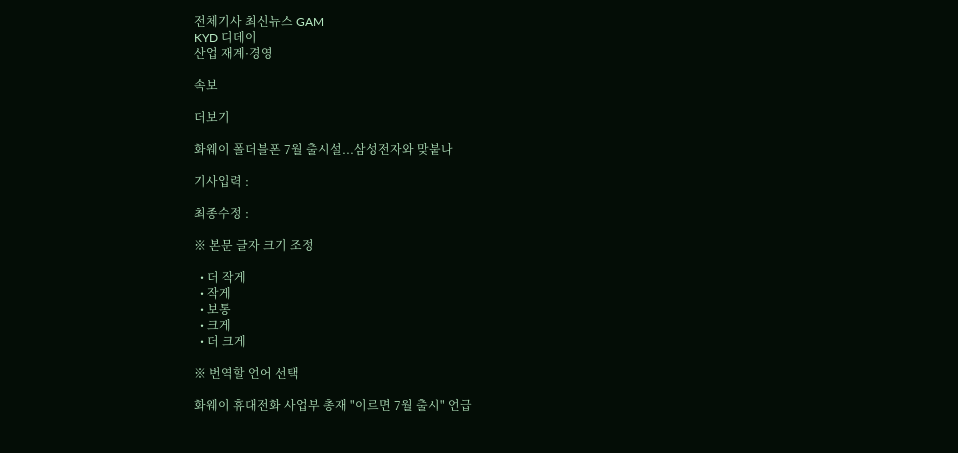전체기사 최신뉴스 GAM
KYD 디데이
산업 재계·경영

속보

더보기

화웨이 폴더블폰 7월 출시설...삼성전자와 맞붙나

기사입력 :

최종수정 :

※ 본문 글자 크기 조정

  • 더 작게
  • 작게
  • 보통
  • 크게
  • 더 크게

※ 번역할 언어 선택

화웨이 휴대전화 사업부 총재 "이르면 7월 출시" 언급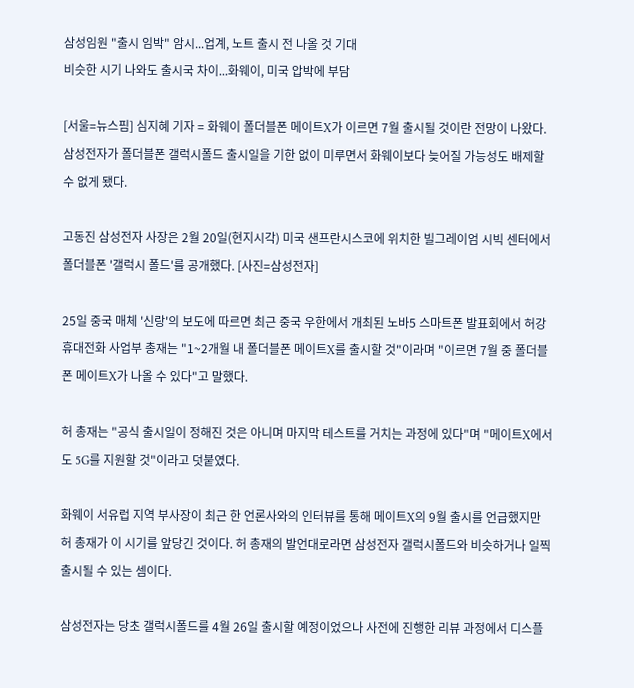삼성임원 "출시 임박" 암시...업계, 노트 출시 전 나올 것 기대
비슷한 시기 나와도 출시국 차이...화웨이, 미국 압박에 부담

[서울=뉴스핌] 심지혜 기자 = 화웨이 폴더블폰 메이트X가 이르면 7월 출시될 것이란 전망이 나왔다. 삼성전자가 폴더블폰 갤럭시폴드 출시일을 기한 없이 미루면서 화웨이보다 늦어질 가능성도 배제할 수 없게 됐다.

고동진 삼성전자 사장은 2월 20일(현지시각) 미국 샌프란시스코에 위치한 빌그레이엄 시빅 센터에서 폴더블폰 '갤럭시 폴드'를 공개했다. [사진=삼성전자]

25일 중국 매체 '신랑'의 보도에 따르면 최근 중국 우한에서 개최된 노바5 스마트폰 발표회에서 허강 휴대전화 사업부 총재는 "1~2개월 내 폴더블폰 메이트X를 출시할 것"이라며 "이르면 7월 중 폴더블폰 메이트X가 나올 수 있다"고 말했다.

허 총재는 "공식 출시일이 정해진 것은 아니며 마지막 테스트를 거치는 과정에 있다"며 "메이트X에서도 5G를 지원할 것"이라고 덧붙였다.

화웨이 서유럽 지역 부사장이 최근 한 언론사와의 인터뷰를 통해 메이트X의 9월 출시를 언급했지만 허 총재가 이 시기를 앞당긴 것이다. 허 총재의 발언대로라면 삼성전자 갤럭시폴드와 비슷하거나 일찍 출시될 수 있는 셈이다.

삼성전자는 당초 갤럭시폴드를 4월 26일 출시할 예정이었으나 사전에 진행한 리뷰 과정에서 디스플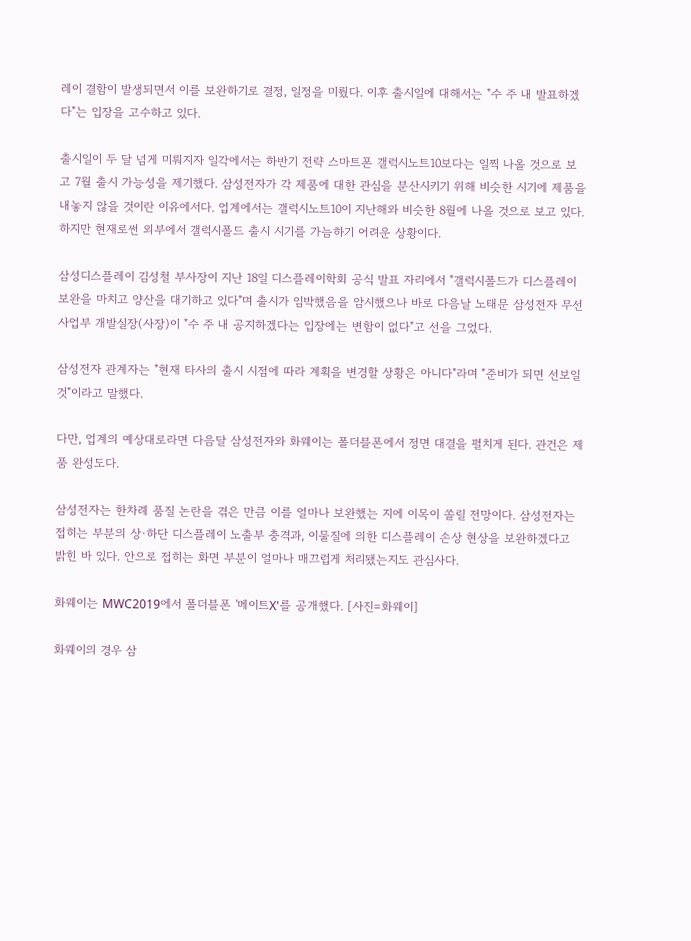레이 결함이 발생되면서 이를 보완하기로 결정, 일정을 미뤘다. 이후 출시일에 대해서는 "수 주 내 발표하겠다"는 입장을 고수하고 있다.

출시일이 두 달 넘게 미뤄지자 일각에서는 하반기 전략 스마트폰 갤럭시노트10보다는 일찍 나올 것으로 보고 7월 출시 가능성을 제기했다. 삼성전자가 각 제품에 대한 관심을 분산시키기 위해 비슷한 시기에 제품을 내놓지 않을 것이란 이유에서다. 업계에서는 갤럭시노트10이 지난해와 비슷한 8월에 나올 것으로 보고 있다. 하지만 현재로썬 외부에서 갤럭시폴드 출시 시기를 가늠하기 어려운 상황이다.

삼성디스플레이 김성철 부사장이 지난 18일 디스플레이학회 공식 발표 자리에서 "갤럭시폴드가 디스플레이 보완을 마치고 양산을 대기하고 있다"며 출시가 임박했음을 암시했으나 바로 다음날 노태문 삼성전자 무선사업부 개발실장(사장)이 "수 주 내 공지하겠다는 입장에는 변함이 없다"고 선을 그었다.

삼성전자 관계자는 "현재 타사의 출시 시점에 따라 계획을 변경할 상황은 아니다"라며 "준비가 되면 선보일 것"이라고 말했다.

다만, 업계의 예상대로라면 다음달 삼성전자와 화웨이는 폴더블폰에서 정면 대결을 펼치게 된다. 관건은 제품 완성도다.

삼성전자는 한차례 품질 논란을 겪은 만큼 이를 얼마나 보완했는 지에 이목이 쏠릴 전망이다. 삼성전자는 접히는 부분의 상·하단 디스플레이 노출부 충격과, 이물질에 의한 디스플레이 손상 현상을 보완하겠다고 밝힌 바 있다. 안으로 접히는 화면 부분이 얼마나 매끄럽게 처리됐는지도 관심사다.

화웨이는 MWC2019에서 폴더블폰 '메이트X'를 공개했다. [사진=화웨이]

화웨이의 경우 삼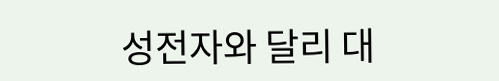성전자와 달리 대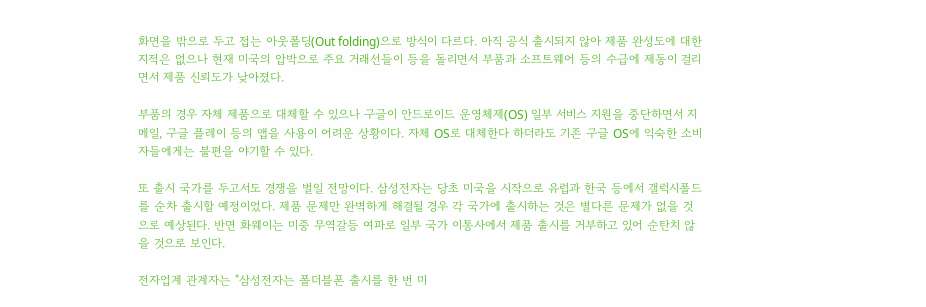화면을 밖으로 두고 접는 아웃폴딩(Out folding)으로 방식이 다르다. 아직 공식 출시되지 않아 제품 완성도에 대한 지적은 없으나 현재 미국의 압박으로 주요 거래선들이 등을 돌리면서 부품과 소프트웨어 등의 수급에 제동이 걸리면서 제품 신뢰도가 낮아졌다.

부품의 경우 자체 제품으로 대체할 수 있으나 구글이 안드로이드 운영체제(OS) 일부 서비스 지원을 중단하면서 지메일, 구글 플레이 등의 앱을 사용이 어려운 상황이다. 자체 OS로 대체한다 하더라도 기존 구글 OS에 익숙한 소비자들에게는 불편을 야기할 수 있다.

또 출시 국가를 두고서도 경쟁을 벌일 전망이다. 삼성전자는 당초 미국을 시작으로 유럽과 한국 등에서 갤럭시폴드를 순차 출시할 예정이었다. 제품 문제만 완벽하게 해결될 경우 각 국가에 출시하는 것은 별다른 문제가 없을 것으로 예상된다. 반면 화웨이는 미중 무역갈등 여파로 일부 국가 이통사에서 제품 출시를 거부하고 있어 순탄치 않을 것으로 보인다.

전자업계 관계자는 "삼성전자는 폴더블폰 출시를 한 번 미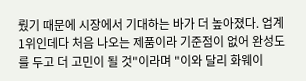뤘기 때문에 시장에서 기대하는 바가 더 높아졌다. 업계 1위인데다 처음 나오는 제품이라 기준점이 없어 완성도를 두고 더 고민이 될 것"이라며 "이와 달리 화웨이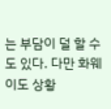는 부담이 덜 할 수도 있다. 다만 화웨이도 상황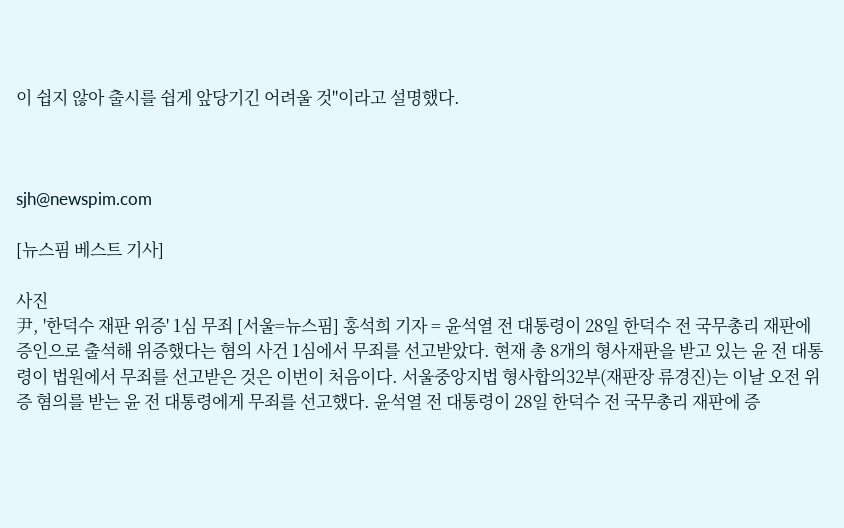이 쉽지 않아 출시를 쉽게 앞당기긴 어려울 것"이라고 설명했다.



sjh@newspim.com

[뉴스핌 베스트 기사]

사진
尹, '한덕수 재판 위증' 1심 무죄 [서울=뉴스핌] 홍석희 기자 = 윤석열 전 대통령이 28일 한덕수 전 국무총리 재판에 증인으로 출석해 위증했다는 혐의 사건 1심에서 무죄를 선고받았다. 현재 총 8개의 형사재판을 받고 있는 윤 전 대통령이 법원에서 무죄를 선고받은 것은 이번이 처음이다. 서울중앙지법 형사합의32부(재판장 류경진)는 이날 오전 위증 혐의를 받는 윤 전 대통령에게 무죄를 선고했다. 윤석열 전 대통령이 28일 한덕수 전 국무총리 재판에 증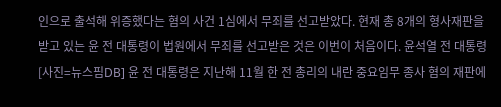인으로 출석해 위증했다는 혐의 사건 1심에서 무죄를 선고받았다. 현재 총 8개의 형사재판을 받고 있는 윤 전 대통령이 법원에서 무죄를 선고받은 것은 이번이 처음이다. 윤석열 전 대통령 [사진=뉴스핌DB] 윤 전 대통령은 지난해 11월 한 전 총리의 내란 중요임무 종사 혐의 재판에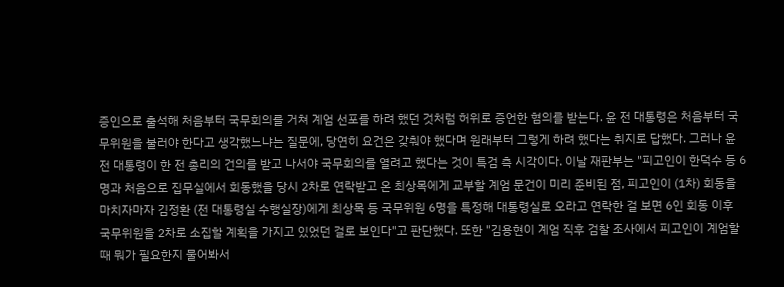증인으로 출석해 처음부터 국무회의를 거쳐 계엄 선포를 하려 했던 것처럼 허위로 증언한 혐의를 받는다. 윤 전 대통령은 처음부터 국무위원을 불러야 한다고 생각했느냐는 질문에, 당연히 요건은 갖춰야 했다며 원래부터 그렇게 하려 했다는 취지로 답했다. 그러나 윤 전 대통령이 한 전 총리의 건의를 받고 나서야 국무회의를 열려고 했다는 것이 특검 측 시각이다. 이날 재판부는 "피고인이 한덕수 등 6명과 처음으로 집무실에서 회동했을 당시 2차로 연락받고 온 최상목에게 교부할 계엄 문건이 미리 준비된 점, 피고인이 (1차) 회동을 마치자마자 김정환 (전 대통령실 수행실장)에게 최상목 등 국무위원 6명을 특정해 대통령실로 오라고 연락한 걸 보면 6인 회동 이후 국무위원을 2차로 소집할 계획을 가지고 있었던 걸로 보인다"고 판단했다. 또한 "김용현이 계엄 직후 검찰 조사에서 피고인이 계엄할 때 뭐가 필요한지 물어봐서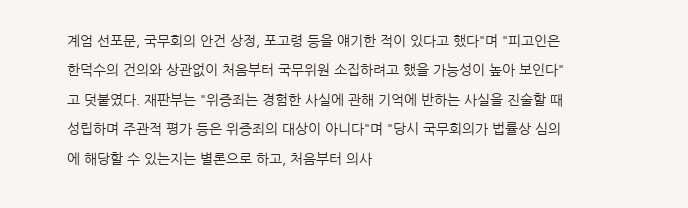계엄 선포문, 국무회의 안건 상정, 포고령 등을 얘기한 적이 있다고 했다"며 "피고인은 한덕수의 건의와 상관없이 처음부터 국무위원 소집하려고 했을 가능성이 높아 보인다"고 덧붙였다. 재판부는 "위증죄는 경험한 사실에 관해 기억에 반하는 사실을 진술할 때 성립하며 주관적 평가 등은 위증죄의 대상이 아니다"며 "당시 국무회의가 법률상 심의에 해당할 수 있는지는 별론으로 하고, 처음부터 의사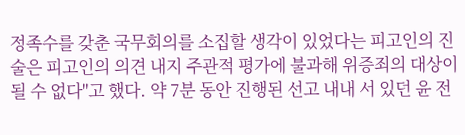정족수를 갖춘 국무회의를 소집할 생각이 있었다는 피고인의 진술은 피고인의 의견 내지 주관적 평가에 불과해 위증죄의 대상이 될 수 없다"고 했다. 약 7분 동안 진행된 선고 내내 서 있던 윤 전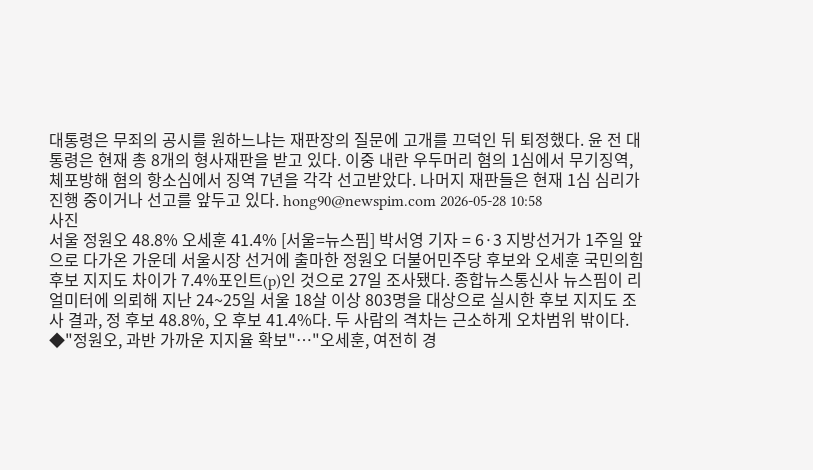대통령은 무죄의 공시를 원하느냐는 재판장의 질문에 고개를 끄덕인 뒤 퇴정했다. 윤 전 대통령은 현재 총 8개의 형사재판을 받고 있다. 이중 내란 우두머리 혐의 1심에서 무기징역, 체포방해 혐의 항소심에서 징역 7년을 각각 선고받았다. 나머지 재판들은 현재 1심 심리가 진행 중이거나 선고를 앞두고 있다. hong90@newspim.com 2026-05-28 10:58
사진
서울 정원오 48.8% 오세훈 41.4% [서울=뉴스핌] 박서영 기자 = 6·3 지방선거가 1주일 앞으로 다가온 가운데 서울시장 선거에 출마한 정원오 더불어민주당 후보와 오세훈 국민의힘 후보 지지도 차이가 7.4%포인트(p)인 것으로 27일 조사됐다. 종합뉴스통신사 뉴스핌이 리얼미터에 의뢰해 지난 24~25일 서울 18살 이상 803명을 대상으로 실시한 후보 지지도 조사 결과, 정 후보 48.8%, 오 후보 41.4%다. 두 사람의 격차는 근소하게 오차범위 밖이다. ◆"정원오, 과반 가까운 지지율 확보"…"오세훈, 여전히 경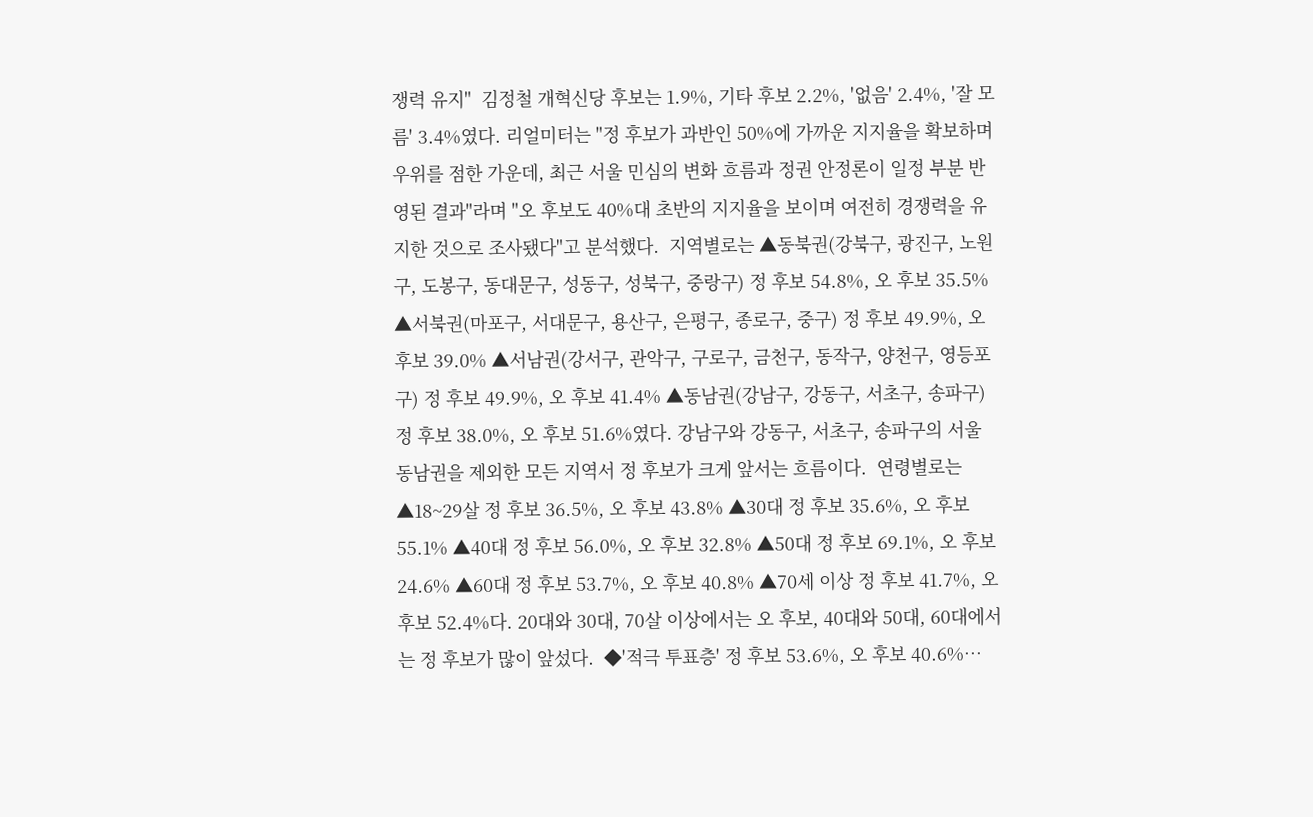쟁력 유지"  김정철 개혁신당 후보는 1.9%, 기타 후보 2.2%, '없음' 2.4%, '잘 모름' 3.4%였다. 리얼미터는 "정 후보가 과반인 50%에 가까운 지지율을 확보하며 우위를 점한 가운데, 최근 서울 민심의 변화 흐름과 정권 안정론이 일정 부분 반영된 결과"라며 "오 후보도 40%대 초반의 지지율을 보이며 여전히 경쟁력을 유지한 것으로 조사됐다"고 분석했다.  지역별로는 ▲동북권(강북구, 광진구, 노원구, 도봉구, 동대문구, 성동구, 성북구, 중랑구) 정 후보 54.8%, 오 후보 35.5% ▲서북권(마포구, 서대문구, 용산구, 은평구, 종로구, 중구) 정 후보 49.9%, 오 후보 39.0% ▲서남권(강서구, 관악구, 구로구, 금천구, 동작구, 양천구, 영등포구) 정 후보 49.9%, 오 후보 41.4% ▲동남권(강남구, 강동구, 서초구, 송파구) 정 후보 38.0%, 오 후보 51.6%였다. 강남구와 강동구, 서초구, 송파구의 서울 동남권을 제외한 모든 지역서 정 후보가 크게 앞서는 흐름이다.  연령별로는 ▲18~29살 정 후보 36.5%, 오 후보 43.8% ▲30대 정 후보 35.6%, 오 후보 55.1% ▲40대 정 후보 56.0%, 오 후보 32.8% ▲50대 정 후보 69.1%, 오 후보 24.6% ▲60대 정 후보 53.7%, 오 후보 40.8% ▲70세 이상 정 후보 41.7%, 오 후보 52.4%다. 20대와 30대, 70살 이상에서는 오 후보, 40대와 50대, 60대에서는 정 후보가 많이 앞섰다.  ◆'적극 투표층' 정 후보 53.6%, 오 후보 40.6%…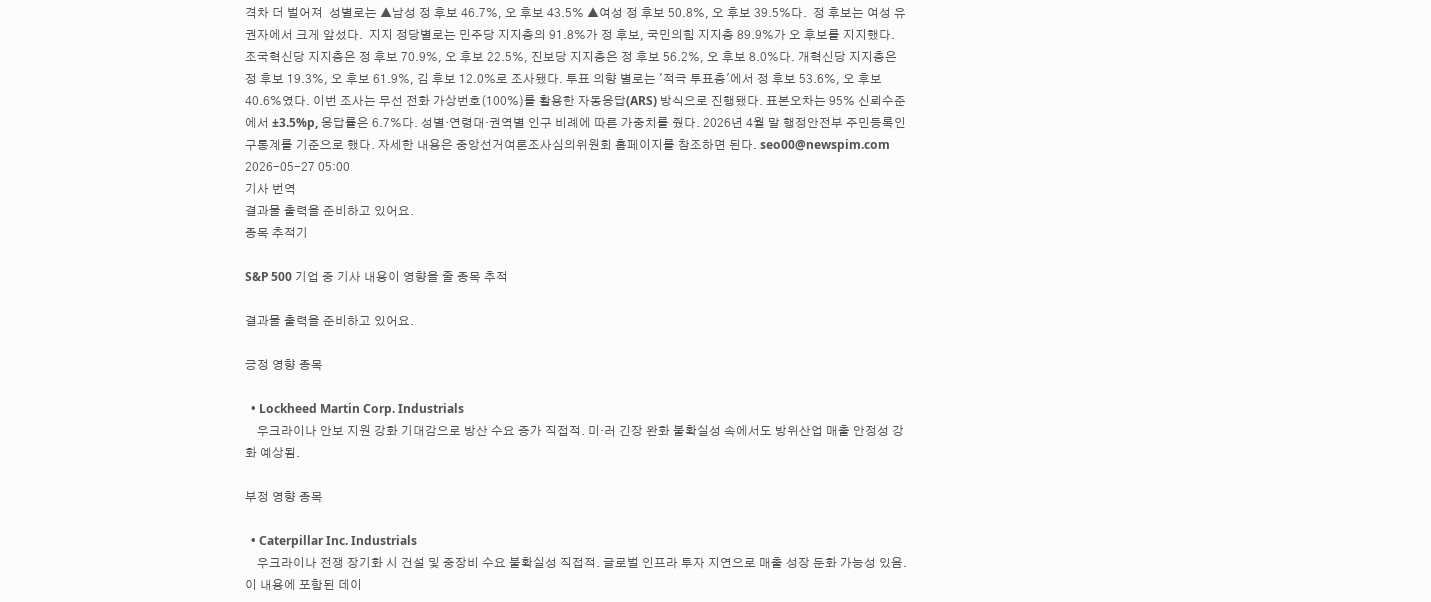격차 더 벌어져  성별로는 ▲남성 정 후보 46.7%, 오 후보 43.5% ▲여성 정 후보 50.8%, 오 후보 39.5%다.  정 후보는 여성 유권자에서 크게 앞섰다.  지지 정당별로는 민주당 지지층의 91.8%가 정 후보, 국민의힘 지지층 89.9%가 오 후보를 지지했다. 조국혁신당 지지층은 정 후보 70.9%, 오 후보 22.5%, 진보당 지지층은 정 후보 56.2%, 오 후보 8.0%다. 개혁신당 지지층은 정 후보 19.3%, 오 후보 61.9%, 김 후보 12.0%로 조사됐다. 투표 의향 별로는 '적극 투표층'에서 정 후보 53.6%, 오 후보 40.6%였다. 이번 조사는 무선 전화 가상번호(100%)를 활용한 자동응답(ARS) 방식으로 진행됐다. 표본오차는 95% 신뢰수준에서 ±3.5%p, 응답률은 6.7%다. 성별·연령대·권역별 인구 비례에 따른 가중치를 줬다. 2026년 4월 말 행정안전부 주민등록인구통계를 기준으로 했다. 자세한 내용은 중앙선거여론조사심의위원회 홈페이지를 참조하면 된다. seo00@newspim.com 2026-05-27 05:00
기사 번역
결과물 출력을 준비하고 있어요.
종목 추적기

S&P 500 기업 중 기사 내용이 영향을 줄 종목 추적

결과물 출력을 준비하고 있어요.

긍정 영향 종목

  • Lockheed Martin Corp. Industrials
    우크라이나 안보 지원 강화 기대감으로 방산 수요 증가 직접적. 미·러 긴장 완화 불확실성 속에서도 방위산업 매출 안정성 강화 예상됨.

부정 영향 종목

  • Caterpillar Inc. Industrials
    우크라이나 전쟁 장기화 시 건설 및 중장비 수요 불확실성 직접적. 글로벌 인프라 투자 지연으로 매출 성장 둔화 가능성 있음.
이 내용에 포함된 데이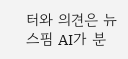터와 의견은 뉴스핌 AI가 분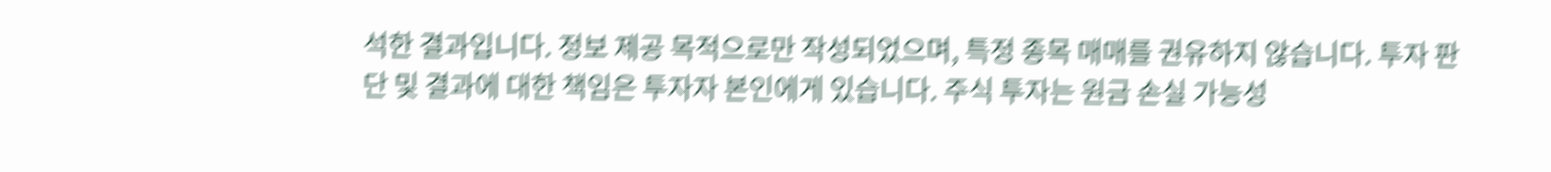석한 결과입니다. 정보 제공 목적으로만 작성되었으며, 특정 종목 매매를 권유하지 않습니다. 투자 판단 및 결과에 대한 책임은 투자자 본인에게 있습니다. 주식 투자는 원금 손실 가능성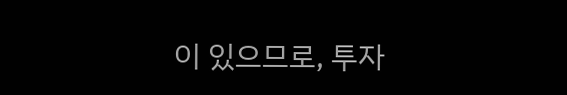이 있으므로, 투자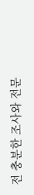전 충분한 조사와 전문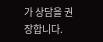가 상담을 권장합니다.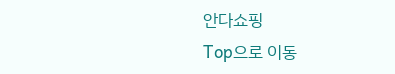안다쇼핑
Top으로 이동